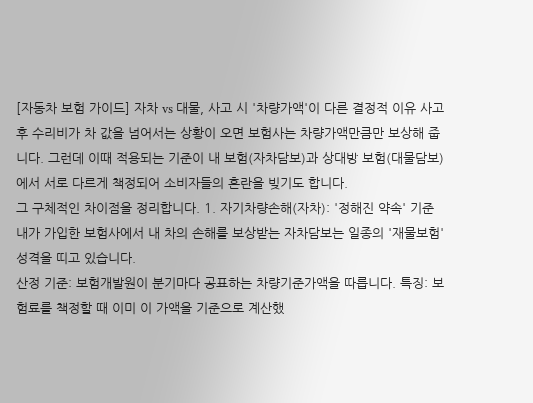[자동차 보험 가이드] 자차 vs 대물, 사고 시 '차량가액'이 다른 결정적 이유 사고 후 수리비가 차 값을 넘어서는 상황이 오면 보험사는 차량가액만큼만 보상해 줍니다. 그런데 이때 적용되는 기준이 내 보험(자차담보)과 상대방 보험(대물담보)에서 서로 다르게 책정되어 소비자들의 혼란을 빚기도 합니다.
그 구체적인 차이점을 정리합니다. 1. 자기차량손해(자차): '정해진 약속' 기준 내가 가입한 보험사에서 내 차의 손해를 보상받는 자차담보는 일종의 '재물보험' 성격을 띠고 있습니다.
산정 기준: 보험개발원이 분기마다 공표하는 차량기준가액을 따릅니다. 특징: 보험료를 책정할 때 이미 이 가액을 기준으로 계산했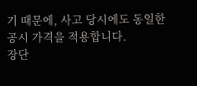기 때문에, 사고 당시에도 동일한 공시 가격을 적용합니다.
장단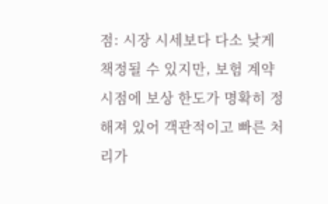점: 시장 시세보다 다소 낮게 책정될 수 있지만, 보험 계약 시점에 보상 한도가 명확히 정해져 있어 객관적이고 빠른 처리가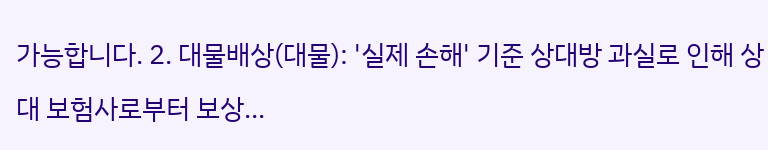가능합니다. 2. 대물배상(대물): '실제 손해' 기준 상대방 과실로 인해 상대 보험사로부터 보상...